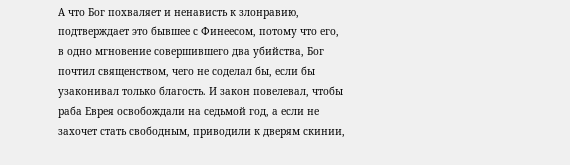А что Бог похваляет и ненависть к злонравию, подтверждает это бывшее с Финеесом, потому что его, в одно мгновение совершившего два убийства, Бог почтил священством, чего не соделал бы, если бы узаконивал только благость. И закон повелевал, чтобы раба Еврея освобождали на седьмой год, а если не захочет стать свободным, приводили к дверям скинии,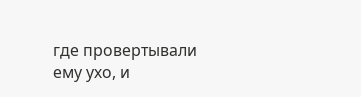где провертывали ему ухо, и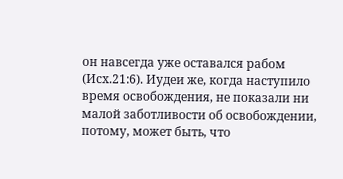он навсегда уже оставался рабом (Исх.21:6). Иудеи же, когда наступило время освобождения, не показали ни малой заботливости об освобождении, потому, может быть, что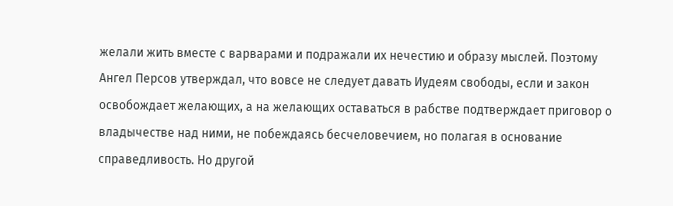желали жить вместе с варварами и подражали их нечестию и образу мыслей. Поэтому Ангел Персов утверждал, что вовсе не следует давать Иудеям свободы, если и закон освобождает желающих, а на желающих оставаться в рабстве подтверждает приговор о владычестве над ними, не побеждаясь бесчеловечием, но полагая в основание справедливость. Но другой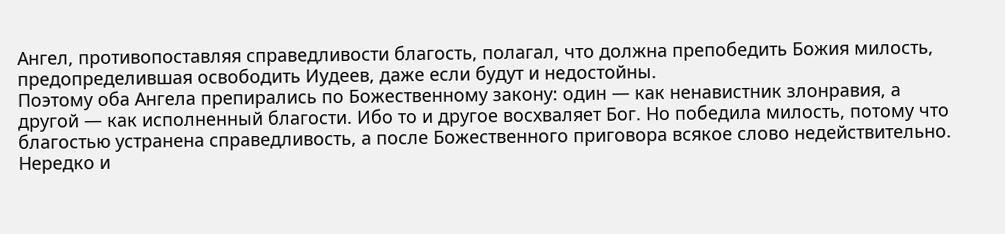Ангел, противопоставляя справедливости благость, полагал, что должна препобедить Божия милость, предопределившая освободить Иудеев, даже если будут и недостойны.
Поэтому оба Ангела препирались по Божественному закону: один — как ненавистник злонравия, а другой — как исполненный благости. Ибо то и другое восхваляет Бог. Но победила милость, потому что благостью устранена справедливость, а после Божественного приговора всякое слово недействительно. Нередко и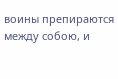воины препираются между собою, и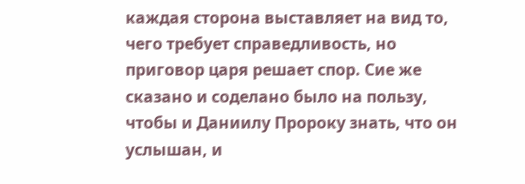каждая сторона выставляет на вид то, чего требует справедливость, но приговор царя решает спор. Сие же сказано и соделано было на пользу, чтобы и Даниилу Пророку знать, что он услышан, и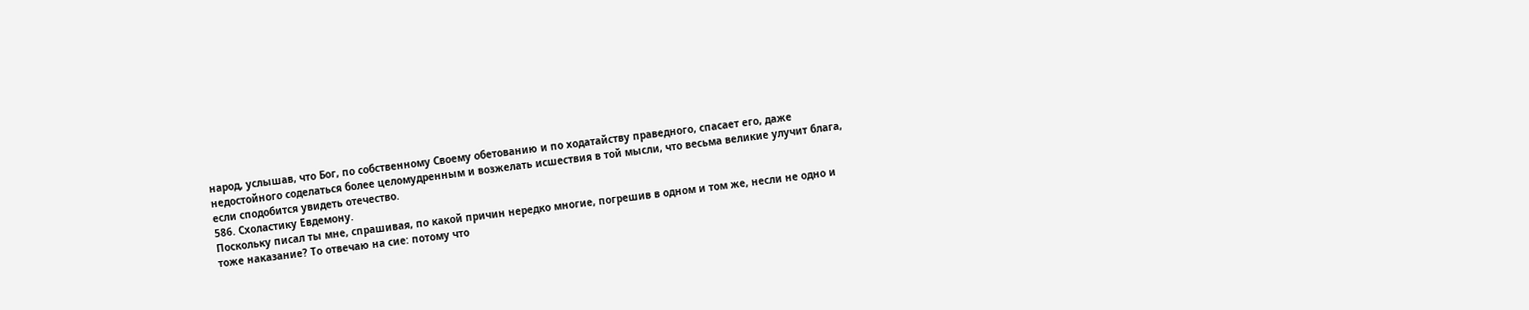народ, услышав, что Бог, по собственному Своему обетованию и по ходатайству праведного, спасает его, даже недостойного соделаться более целомудренным и возжелать исшествия в той мысли, что весьма великие улучит блага, если сподобится увидеть отечество.
586. Схоластику Евдемону.
Поскольку писал ты мне, спрашивая, по какой причин нередко многие, погрешив в одном и том же, несли не одно и тоже наказание? То отвечаю на сие: потому что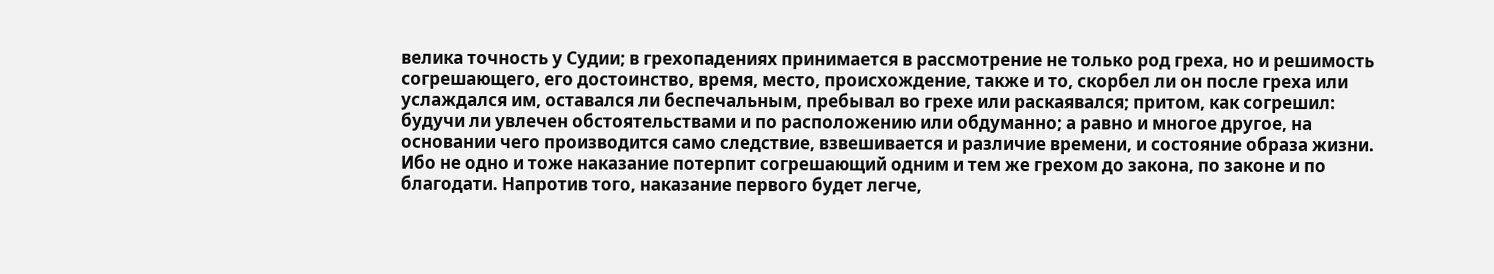велика точность у Судии; в грехопадениях принимается в рассмотрение не только род греха, но и решимость согрешающего, его достоинство, время, место, происхождение, также и то, скорбел ли он после греха или услаждался им, оставался ли беспечальным, пребывал во грехе или раскаявался; притом, как согрешил: будучи ли увлечен обстоятельствами и по расположению или обдуманно; а равно и многое другое, на основании чего производится само следствие, взвешивается и различие времени, и состояние образа жизни.
Ибо не одно и тоже наказание потерпит согрешающий одним и тем же грехом до закона, по законе и по благодати. Напротив того, наказание первого будет легче,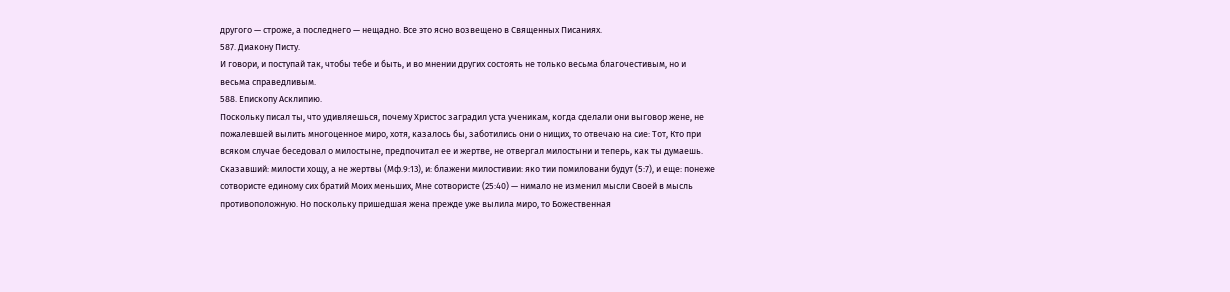другого — строже, а последнего — нещадно. Все это ясно возвещено в Священных Писаниях.
587. Диакону Писту.
И говори, и поступай так, чтобы тебе и быть, и во мнении других состоять не только весьма благочестивым, но и весьма справедливым.
588. Епископу Асклипию.
Поскольку писал ты, что удивляешься, почему Христос заградил уста ученикам, когда сделали они выговор жене, не пожалевшей вылить многоценное миро, хотя, казалось бы, заботились они о нищих, то отвечаю на сие: Тот, Кто при всяком случае беседовал о милостыне, предпочитал ее и жертве, не отвергал милостыни и теперь, как ты думаешь. Сказавший: милости хощу, а не жертвы (Мф.9:13), и: блажени милостивии: яко тии помиловани будут (5:7), и еще: понеже сотвористе единому сих братий Моих меньших, Мне сотвористе (25:40) — нимало не изменил мысли Своей в мысль противоположную. Но поскольку пришедшая жена прежде уже вылила миро, то Божественная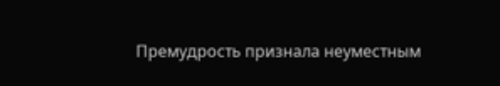Премудрость признала неуместным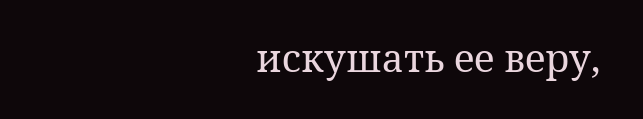искушать ее веру,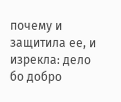почему и защитила ее, и изрекла: дело бо добро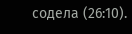содела (26:10).